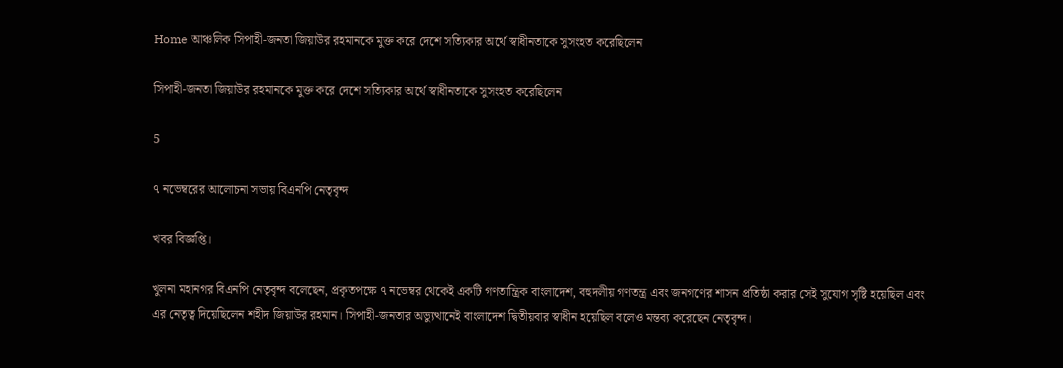Home আঞ্চলিক সিপাহী-জনতা জিয়াউর রহমানকে মুক্ত করে দেশে সত্যিকার অর্থে স্বাধীনতাকে সুসংহত করেছিলেন

সিপাহী-জনতা জিয়াউর রহমানকে মুক্ত করে দেশে সত্যিকার অর্থে স্বাধীনতাকে সুসংহত করেছিলেন

5

৭ নভেম্বরের আলোচনা সভায় বিএনপি নেতৃবৃন্দ

খবর বিজ্ঞপ্তি।

খুলনা মহানগর বিএনপি নেতৃবৃন্দ বলেছেন, প্রকৃতপক্ষে ৭ নভেম্বর থেকেই একটি গণতান্ত্রিক বাংলাদেশ, বহুদলীয় গণতন্ত্র এবং জনগণের শাসন প্রতিষ্ঠা করার সেই সুযোগ সৃষ্টি হয়েছিল এবং এর নেতৃত্ব দিয়েছিলেন শহীদ জিয়াউর রহমান। সিপাহী-জনতার অভ্যুত্থানেই বাংলাদেশ দ্বিতীয়বার স্বাধীন হয়েছিল বলেও মন্তব্য করেছেন নেতৃবৃন্দ।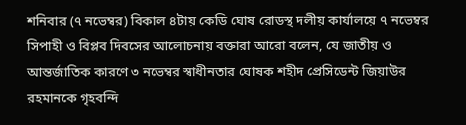শনিবার (৭ নভেম্বর) বিকাল ৪টায় কেডি ঘোষ রোডস্থ দলীয় কার্যালয়ে ৭ নভেম্বর সিপাহী ও বিপ্লব দিবসের আলোচনায় বক্তারা আরো বলেন, যে জাতীয় ও আন্তর্জাতিক কারণে ৩ নভেম্বর স্বাধীনতার ঘোষক শহীদ প্রেসিডেন্ট জিয়াউর রহমানকে গৃহবন্দি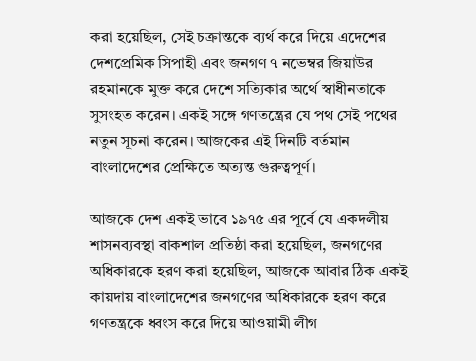করা হয়েছিল, সেই চক্রান্তকে ব্যর্থ করে দিয়ে এদেশের দেশপ্রেমিক সিপাহী এবং জনগণ ৭ নভেম্বর জিয়াউর রহমানকে মুক্ত করে দেশে সত্যিকার অর্থে স্বাধীনতাকে সুসংহত করেন। একই সঙ্গে গণতন্ত্রের যে পথ সেই পথের নতুন সূচনা করেন। আজকের এই দিনটি বর্তমান বাংলাদেশের প্রেক্ষিতে অত্যন্ত গুরুত্বপূর্ণ।

আজকে দেশ একই ভাবে ১৯৭৫ এর পূর্বে যে একদলীয় শাসনব্যবস্থা বাকশাল প্রতিষ্ঠা করা হয়েছিল, জনগণের অধিকারকে হরণ করা হয়েছিল, আজকে আবার ঠিক একই কায়দায় বাংলাদেশের জনগণের অধিকারকে হরণ করে গণতন্ত্রকে ধ্বংস করে দিয়ে আওয়ামী লীগ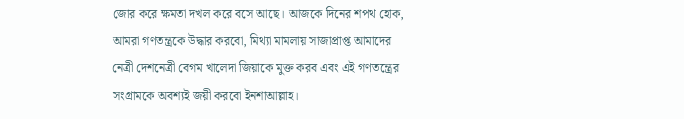জোর করে ক্ষমতা দখল করে বসে আছে। আজকে দিনের শপথ হোক, আমরা গণতন্ত্রকে উদ্ধার করবো, মিথ্যা মামলায় সাজাপ্রাপ্ত আমাদের নেত্রী দেশনেত্রী বেগম খালেদা জিয়াকে মুক্ত করব এবং এই গণতন্ত্রের সংগ্রামকে অবশ্যই জয়ী করবো ইনশাআল্লাহ।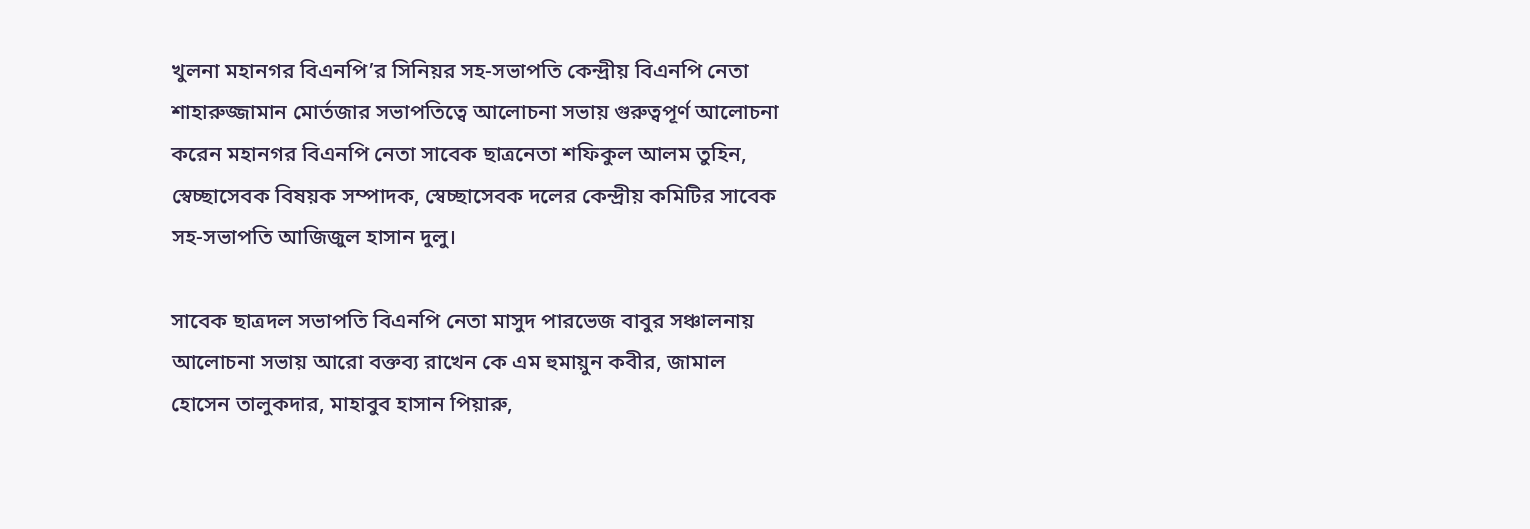খুলনা মহানগর বিএনপি’র সিনিয়র সহ-সভাপতি কেন্দ্রীয় বিএনপি নেতা শাহারুজ্জামান মোর্তজার সভাপতিত্বে আলোচনা সভায় গুরুত্বপূর্ণ আলোচনা করেন মহানগর বিএনপি নেতা সাবেক ছাত্রনেতা শফিকুল আলম তুহিন, স্বেচ্ছাসেবক বিষয়ক সম্পাদক, স্বেচ্ছাসেবক দলের কেন্দ্রীয় কমিটির সাবেক সহ-সভাপতি আজিজুল হাসান দুলু।

সাবেক ছাত্রদল সভাপতি বিএনপি নেতা মাসুদ পারভেজ বাবুর সঞ্চালনায় আলোচনা সভায় আরো বক্তব্য রাখেন কে এম হুমায়ুন কবীর, জামাল হোসেন তালুকদার, মাহাবুব হাসান পিয়ারু,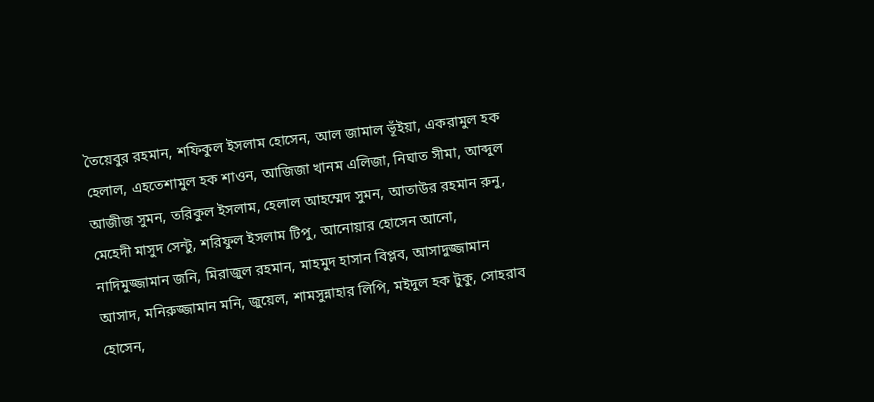তৈয়েবুর রহমান, শফিকুল ইসলাম হোসেন, আল জামাল ভূঁইয়া, একরামুল হক হেলাল, এহতেশামুল হক শাওন, আজিজা খানম এলিজা, নিঘাত সীমা, আব্দুল আজীজ সুমন, তরিকুল ইসলাম, হেলাল আহম্মেদ সুমন, আতাউর রহমান রুনু, মেহেদী মাসুদ সেন্টু, শরিফুল ইসলাম টিপু, আনোয়ার হোসেন আনো, নাদিমুজ্জামান জনি, মিরাজুল রহমান, মাহমুদ হাসান বিপ্লব, আসাদুজ্জামান আসাদ, মনিরুজ্জামান মনি, জুয়েল, শামসুন্নাহার লিপি, মইদুল হক টুকু, সোহরাব হোসেন,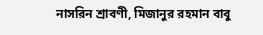নাসরিন শ্রাবণী, মিজানুর রহমান বাবু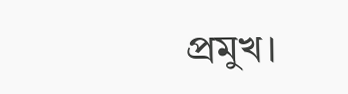প্রমুখ।